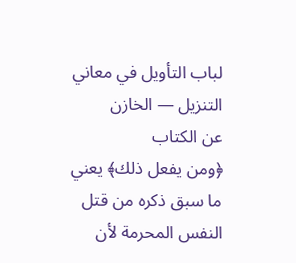لباب التأويل في معاني التنزيل — الخازن
عن الكتاب
﴿ومن يفعل ذلك﴾ يعني ما سبق ذكره من قتل النفس المحرمة لأن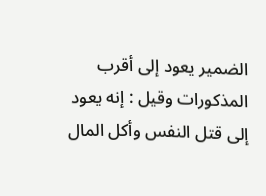الضمير يعود إلى أقرب المذكورات وقيل : إنه يعود إلى قتل النفس وأكل المال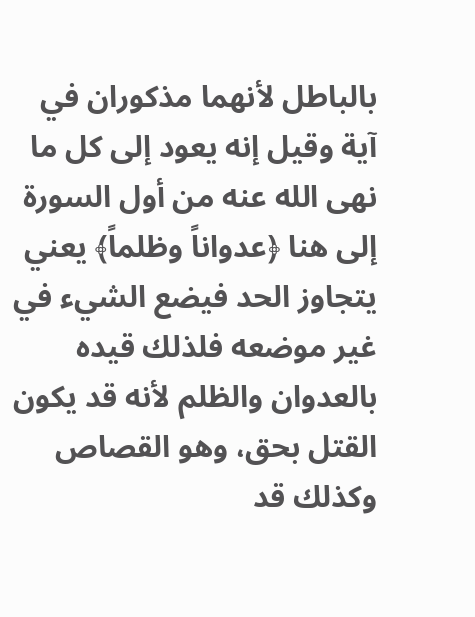بالباطل لأنهما مذكوران في آية وقيل إنه يعود إلى كل ما نهى الله عنه من أول السورة إلى هنا ﴿عدواناً وظلماً﴾ يعني يتجاوز الحد فيضع الشيء في غير موضعه فلذلك قيده بالعدوان والظلم لأنه قد يكون القتل بحق، وهو القصاص وكذلك قد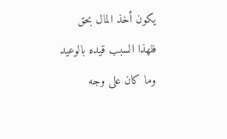يكون أخذ المال بحق فلهذا السبب قيده بالوعيد وما كان على وجه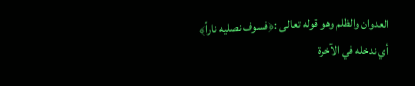العدوان والظلم وهو قوله تعالى :﴿فسوف نصليه ناراً﴾ أي ندخله في الآخرة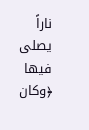ناراً يصلى فيها ﴿وكان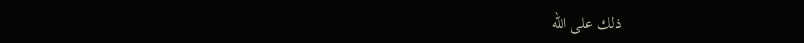ذلك على الله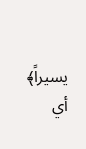يسيراً﴾ أي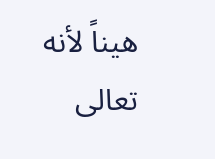هيناً لأنه تعالى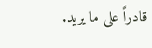قادراً على ما يريد.